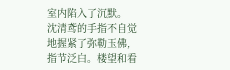室内陷入了沉默。
沈清鸢的手指不自觉地握紧了弥勒玉佛,指节泛白。楼望和看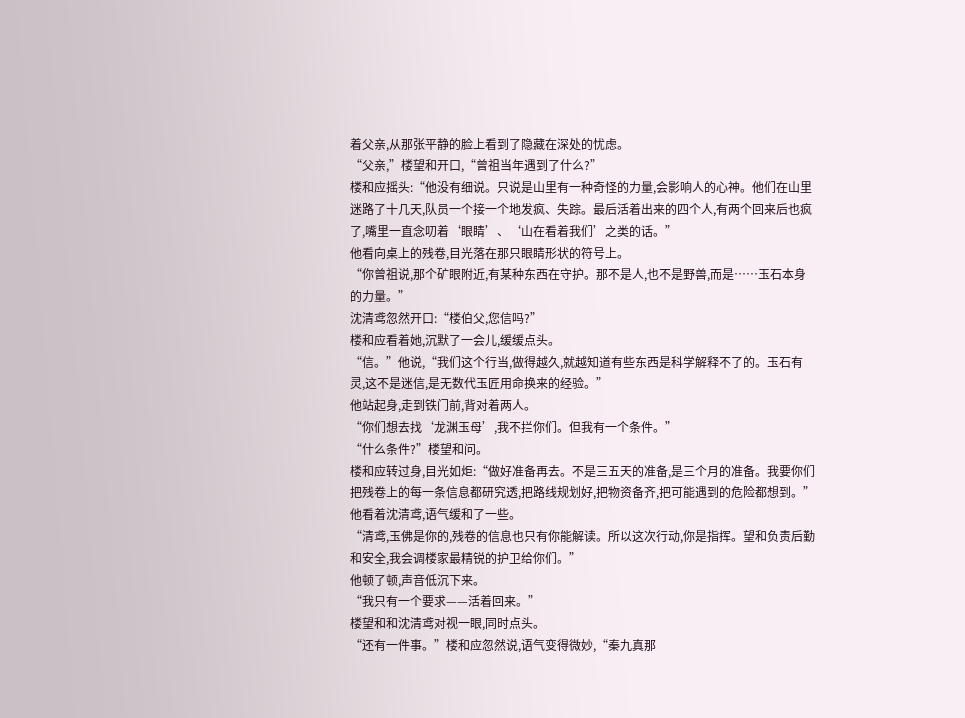着父亲,从那张平静的脸上看到了隐藏在深处的忧虑。
“父亲,”楼望和开口,“曾祖当年遇到了什么?”
楼和应摇头:“他没有细说。只说是山里有一种奇怪的力量,会影响人的心神。他们在山里迷路了十几天,队员一个接一个地发疯、失踪。最后活着出来的四个人,有两个回来后也疯了,嘴里一直念叨着‘眼睛’、‘山在看着我们’之类的话。”
他看向桌上的残卷,目光落在那只眼睛形状的符号上。
“你曾祖说,那个矿眼附近,有某种东西在守护。那不是人,也不是野兽,而是……玉石本身的力量。”
沈清鸢忽然开口:“楼伯父,您信吗?”
楼和应看着她,沉默了一会儿,缓缓点头。
“信。”他说,“我们这个行当,做得越久,就越知道有些东西是科学解释不了的。玉石有灵,这不是迷信,是无数代玉匠用命换来的经验。”
他站起身,走到铁门前,背对着两人。
“你们想去找‘龙渊玉母’,我不拦你们。但我有一个条件。”
“什么条件?”楼望和问。
楼和应转过身,目光如炬:“做好准备再去。不是三五天的准备,是三个月的准备。我要你们把残卷上的每一条信息都研究透,把路线规划好,把物资备齐,把可能遇到的危险都想到。”
他看着沈清鸢,语气缓和了一些。
“清鸢,玉佛是你的,残卷的信息也只有你能解读。所以这次行动,你是指挥。望和负责后勤和安全,我会调楼家最精锐的护卫给你们。”
他顿了顿,声音低沉下来。
“我只有一个要求——活着回来。”
楼望和和沈清鸢对视一眼,同时点头。
“还有一件事。”楼和应忽然说,语气变得微妙,“秦九真那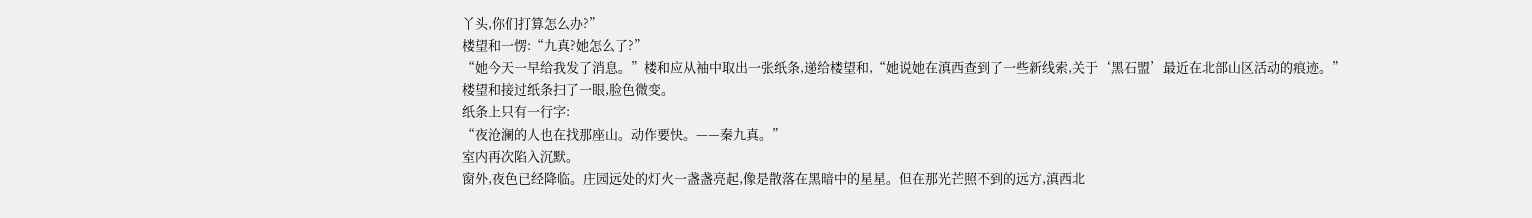丫头,你们打算怎么办?”
楼望和一愣:“九真?她怎么了?”
“她今天一早给我发了消息。”楼和应从袖中取出一张纸条,递给楼望和,“她说她在滇西查到了一些新线索,关于‘黑石盟’最近在北部山区活动的痕迹。”
楼望和接过纸条扫了一眼,脸色微变。
纸条上只有一行字:
“夜沧澜的人也在找那座山。动作要快。——秦九真。”
室内再次陷入沉默。
窗外,夜色已经降临。庄园远处的灯火一盏盏亮起,像是散落在黑暗中的星星。但在那光芒照不到的远方,滇西北